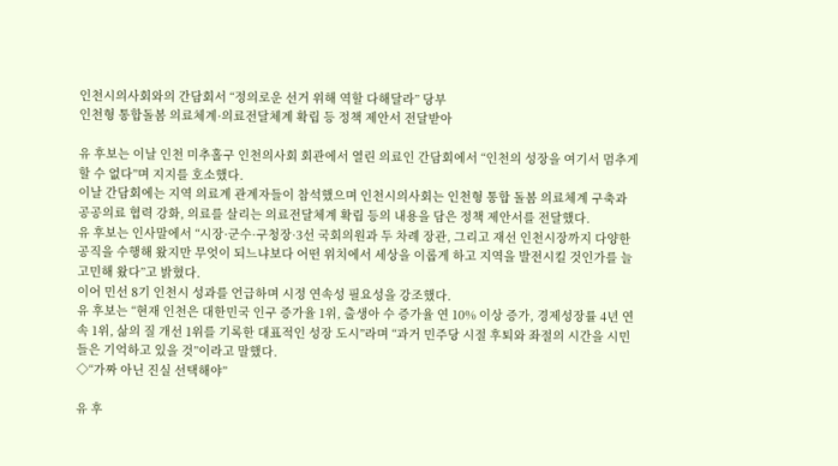인천시의사회와의 간담회서 “정의로운 선거 위해 역할 다해달라” 당부
인천형 통합돌봄 의료체계·의료전달체계 확립 등 정책 제안서 전달받아

유 후보는 이날 인천 미추홀구 인천의사회 회관에서 열린 의료인 간담회에서 “인천의 성장을 여기서 멈추게 할 수 없다”며 지지를 호소했다.
이날 간담회에는 지역 의료계 관계자들이 참석했으며 인천시의사회는 인천형 통합 돌봄 의료체계 구축과 공공의료 협력 강화, 의료를 살리는 의료전달체계 확립 등의 내용을 담은 정책 제안서를 전달했다.
유 후보는 인사말에서 “시장·군수·구청장·3선 국회의원과 두 차례 장관, 그리고 재선 인천시장까지 다양한 공직을 수행해 왔지만 무엇이 되느냐보다 어떤 위치에서 세상을 이롭게 하고 지역을 발전시킬 것인가를 늘 고민해 왔다”고 밝혔다.
이어 민선 8기 인천시 성과를 언급하며 시정 연속성 필요성을 강조했다.
유 후보는 “현재 인천은 대한민국 인구 증가율 1위, 출생아 수 증가율 연 10% 이상 증가, 경제성장률 4년 연속 1위, 삶의 질 개선 1위를 기록한 대표적인 성장 도시”라며 “과거 민주당 시절 후퇴와 좌절의 시간을 시민들은 기억하고 있을 것”이라고 말했다.
◇“가짜 아닌 진실 선택해야”

유 후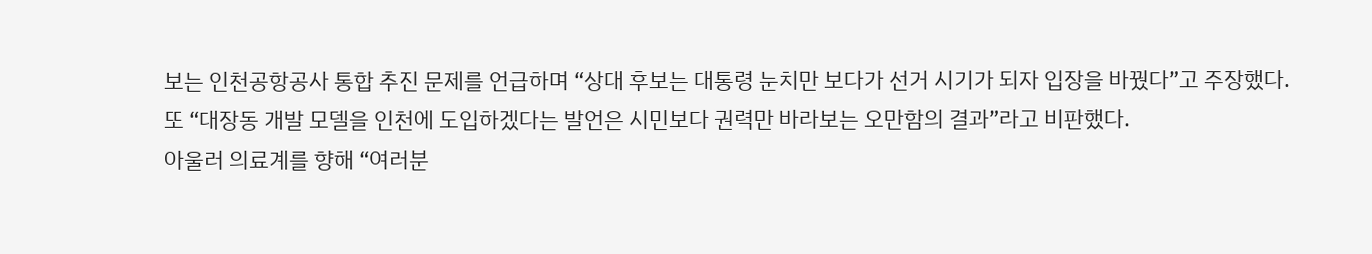보는 인천공항공사 통합 추진 문제를 언급하며 “상대 후보는 대통령 눈치만 보다가 선거 시기가 되자 입장을 바꿨다”고 주장했다.
또 “대장동 개발 모델을 인천에 도입하겠다는 발언은 시민보다 권력만 바라보는 오만함의 결과”라고 비판했다.
아울러 의료계를 향해 “여러분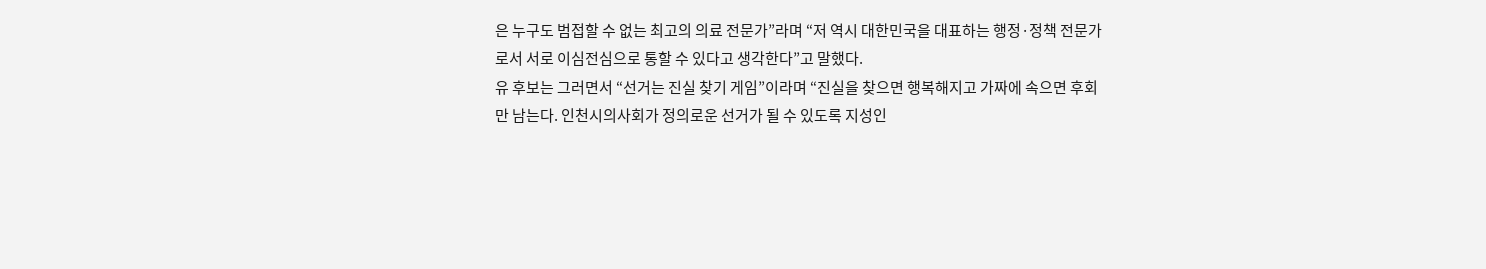은 누구도 범접할 수 없는 최고의 의료 전문가”라며 “저 역시 대한민국을 대표하는 행정·정책 전문가로서 서로 이심전심으로 통할 수 있다고 생각한다”고 말했다.
유 후보는 그러면서 “선거는 진실 찾기 게임”이라며 “진실을 찾으면 행복해지고 가짜에 속으면 후회만 남는다. 인천시의사회가 정의로운 선거가 될 수 있도록 지성인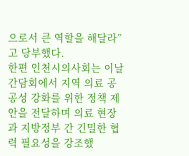으로서 큰 역할을 해달라”고 당부했다.
한편 인천시의사회는 이날 간담회에서 지역 의료 공공성 강화를 위한 정책 제안을 전달하며 의료 현장과 지방정부 간 긴밀한 협력 필요성을 강조했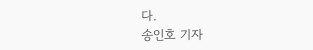다.
송인호 기자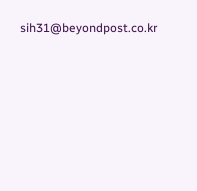sih31@beyondpost.co.kr